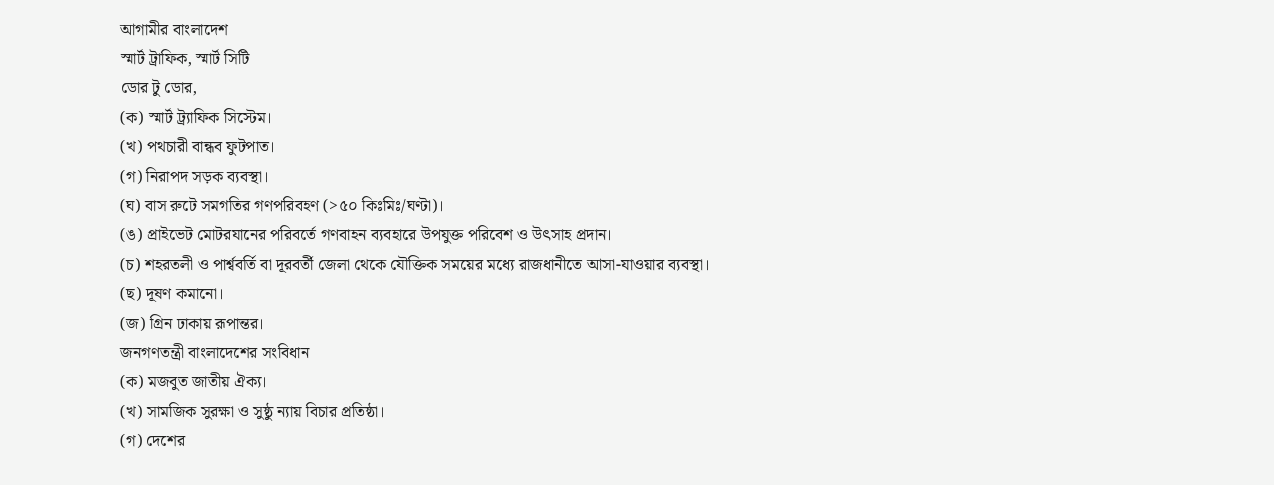আগামীর বাংলাদেশ
স্মার্ট ট্রাফিক, স্মার্ট সিটি
ডোর টু ডোর,
(ক) স্মার্ট ট্র্যাফিক সিস্টেম।
(খ) পথচারী বান্ধব ফুটপাত।
(গ) নিরাপদ সড়ক ব্যবস্থা।
(ঘ) বাস রুটে সমগতির গণপরিবহণ (>৫০ কিঃমিঃ/ঘণ্টা)।
(ঙ) প্রাইভেট মোটরযানের পরিবর্তে গণবাহন ব্যবহারে উপযুক্ত পরিবেশ ও উৎসাহ প্রদান।
(চ) শহরতলী ও পার্শ্ববর্তি বা দূরবর্তী জেলা থেকে যৌক্তিক সময়ের মধ্যে রাজধানীতে আসা-যাওয়ার ব্যবস্থা।
(ছ) দূষণ কমানো।
(জ) গ্রিন ঢাকায় রূপান্তর।
জনগণতন্ত্রী বাংলাদেশের সংবিধান
(ক) মজবুত জাতীয় ঐক্য।
(খ) সামজিক সুরক্ষা ও সুষ্ঠু ন্যায় বিচার প্রতিষ্ঠা।
(গ) দেশের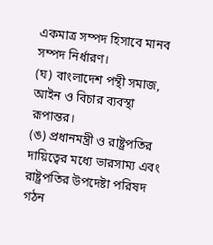একমাত্র সম্পদ হিসাবে মানব সম্পদ নির্ধারণ।
(ঘ) বাংলাদেশ পন্থী সমাজ, আইন ও বিচার ব্যবস্থা রূপান্তর।
(ঙ) প্রধানমন্ত্রী ও রাষ্ট্রপতির দায়িত্বের মধ্যে ভারসাম্য এবং রাষ্ট্রপতির উপদেষ্টা পরিষদ গঠন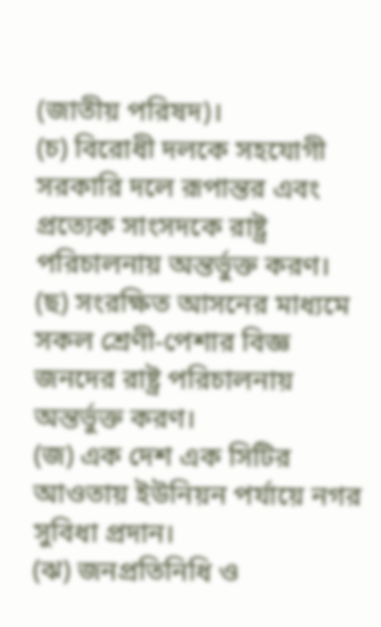(জাতীয় পরিষদ)।
(চ) বিরোধী দলকে সহযোগী সরকারি দলে রূপান্তর এবং প্রত্যেক সাংসদকে রাষ্ট্র পরিচালনায় অন্তর্ভুক্ত করণ।
(ছ) সংরক্ষিত আসনের মাধ্যমে সকল শ্রেণী-পেশার বিজ্ঞ জনদের রাষ্ট্র পরিচালনায় অন্তর্ভুক্ত করণ।
(জ) এক দেশ এক সিটির আওতায় ইউনিয়ন পর্যায়ে নগর সুবিধা প্রদান।
(ঝ) জনপ্রতিনিধি ও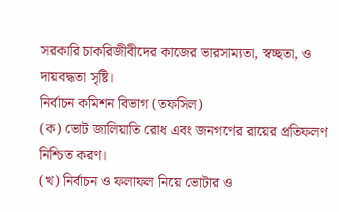সরকারি চাকরিজীবীদের কাজের ভারসাম্যতা, স্বচ্ছতা, ও দায়বদ্ধতা সৃষ্টি।
নির্বাচন কমিশন বিভাগ (তফসিল)
(ক) ভোট জালিয়াতি রোধ এবং জনগণের রায়ের প্রতিফলণ নিশ্চিত করণ।
(খ) নির্বাচন ও ফলাফল নিয়ে ভোটার ও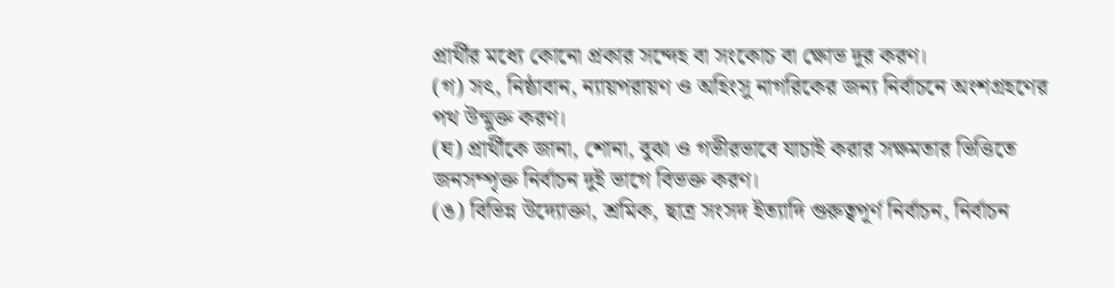প্রার্থীর মধ্যে কোনো প্রকার সন্দেহ বা সংকোচ বা ক্ষোভ দূর করণ।
(গ) সৎ, নিষ্ঠাবান, ন্যায়পরায়ণ ও অহিংসু নাগরিকের জন্য নির্বাচনে অংশগ্রহণের পথ উন্মুক্ত করণ।
(ঘ) প্রার্থীকে জানা, শোনা, বুঝা ও গভীরভাবে যাচাই করার সক্ষমতার ভিত্তিতে জনসম্পৃক্ত নির্বাচন দুই ভাগে বিভক্ত করণ।
(ঙ) বিভিন্ন উদ্যোক্তা, শ্রমিক, ছাত্র সংসদ ইত্যাদি গুরুত্বপূর্ণ নির্বাচন, নির্বাচন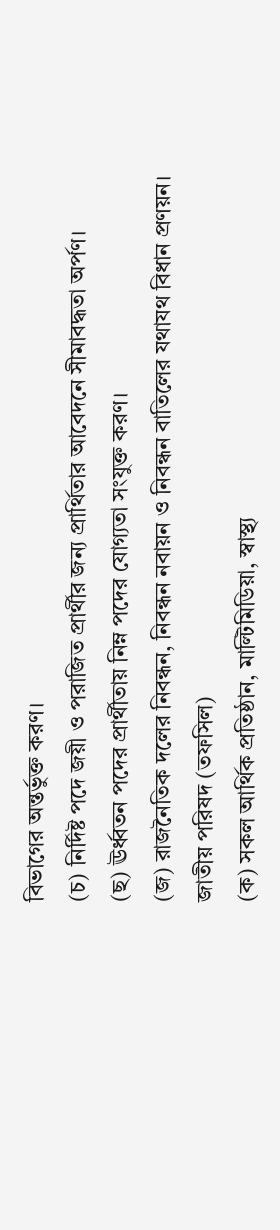বিভাগের অন্তর্ভুক্ত করণ।
(চ) নির্দিষ্ট পদে জয়ী ও পরাজিত প্রার্থীর জন্য প্রার্থিতার আবেদনে সীমাবদ্ধতা অর্পণ।
(ছ) ঊর্ধ্বতন পদের প্রার্থীতায় নিম্ন পদের যোগ্যতা সংযুক্ত করণ।
(জ) রাজনৈতিক দলের নিবন্ধন, নিবন্ধন নবায়ন ও নিবন্ধন বাতিলের যথাযথ বিধান প্রণয়ন।
জাতীয় পরিষদ (তফসিল)
(ক) সকল আর্থিক প্রতিষ্ঠান, মাল্টিমিডিয়া, স্বাস্থ্য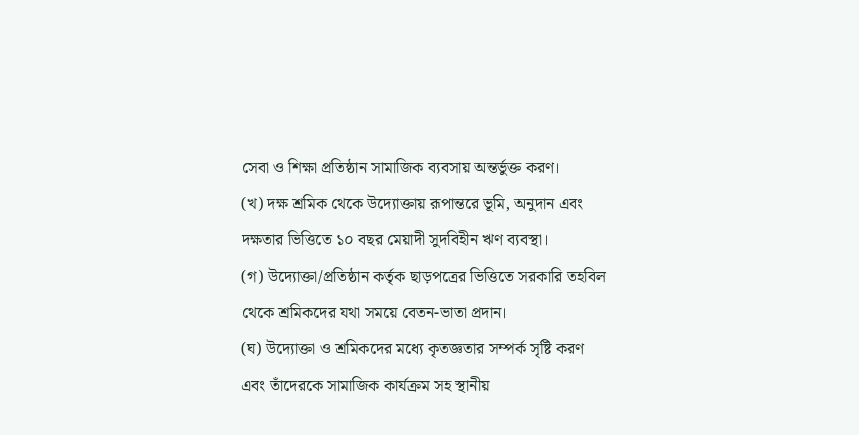সেবা ও শিক্ষা প্রতিষ্ঠান সামাজিক ব্যবসায় অন্তর্ভুক্ত করণ।
(খ) দক্ষ শ্রমিক থেকে উদ্যোক্তায় রূপান্তরে ভূমি, অনুদান এবং দক্ষতার ভিত্তিতে ১০ বছর মেয়াদী সুদবিহীন ঋণ ব্যবস্থা।
(গ) উদ্যোক্তা/প্রতিষ্ঠান কর্তৃক ছাড়পত্রের ভিত্তিতে সরকারি তহবিল থেকে শ্রমিকদের যথা সময়ে বেতন-ভাতা প্রদান।
(ঘ) উদ্যোক্তা ও শ্রমিকদের মধ্যে কৃতজ্ঞতার সম্পর্ক সৃষ্টি করণ এবং তাঁদেরকে সামাজিক কার্যক্রম সহ স্থানীয়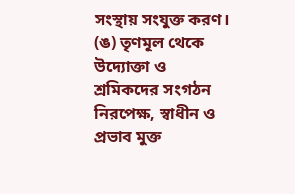সংস্থায় সংযুক্ত করণ।
(ঙ) তৃণমূল থেকে উদ্যোক্তা ও শ্রমিকদের সংগঠন নিরপেক্ষ, স্বাধীন ও প্রভাব মুক্ত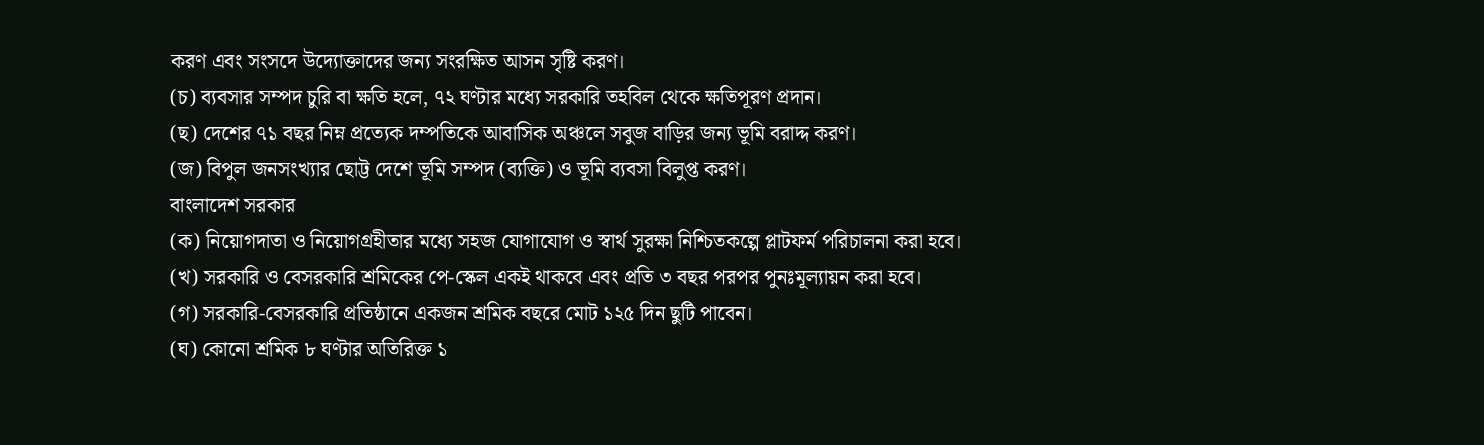করণ এবং সংসদে উদ্যোক্তাদের জন্য সংরক্ষিত আসন সৃষ্টি করণ।
(চ) ব্যবসার সম্পদ চুরি বা ক্ষতি হলে, ৭২ ঘণ্টার মধ্যে সরকারি তহবিল থেকে ক্ষতিপূরণ প্রদান।
(ছ) দেশের ৭১ বছর নিম্ন প্রত্যেক দম্পতিকে আবাসিক অঞ্চলে সবুজ বাড়ির জন্য ভূমি বরাদ্দ করণ।
(জ) বিপুল জনসংখ্যার ছোট্ট দেশে ভূমি সম্পদ (ব্যক্তি) ও ভূমি ব্যবসা বিলুপ্ত করণ।
বাংলাদেশ সরকার
(ক) নিয়োগদাতা ও নিয়োগগ্রহীতার মধ্যে সহজ যোগাযোগ ও স্বার্থ সুরক্ষা নিশ্চিতকল্পে প্লাটফর্ম পরিচালনা করা হবে।
(খ) সরকারি ও বেসরকারি শ্রমিকের পে-স্কেল একই থাকবে এবং প্রতি ৩ বছর পরপর পুনঃমূল্যায়ন করা হবে।
(গ) সরকারি-বেসরকারি প্রতিষ্ঠানে একজন শ্রমিক বছরে মোট ১২৫ দিন ছুটি পাবেন।
(ঘ) কোনো শ্রমিক ৮ ঘণ্টার অতিরিক্ত ১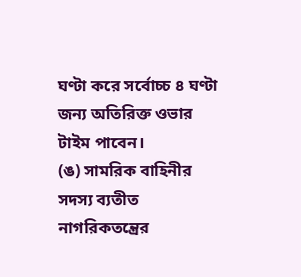ঘণ্টা করে সর্বোচ্চ ৪ ঘণ্টা জন্য অতিরিক্ত ওভার টাইম পাবেন।
(ঙ) সামরিক বাহিনীর সদস্য ব্যতীত নাগরিকতন্ত্রের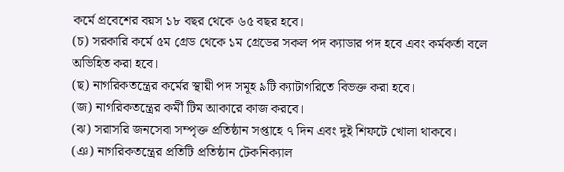কর্মে প্রবেশের বয়স ১৮ বছর থেকে ৬৫ বছর হবে।
(চ) সরকারি কর্মে ৫ম গ্রেড থেকে ১ম গ্রেডের সকল পদ ক্যাডার পদ হবে এবং কর্মকর্তা বলে অভিহিত করা হবে।
(ছ) নাগরিকতন্ত্রের কর্মের স্থায়ী পদ সমূহ ৯টি ক্যাটাগরিতে বিভক্ত করা হবে।
(জ) নাগরিকতন্ত্রের কর্মী টিম আকারে কাজ করবে।
(ঝ) সরাসরি জনসেবা সম্পৃক্ত প্রতিষ্ঠান সপ্তাহে ৭ দিন এবং দুই শিফটে খোলা থাকবে।
(ঞ) নাগরিকতন্ত্রের প্রতিটি প্রতিষ্ঠান টেকনিক্যাল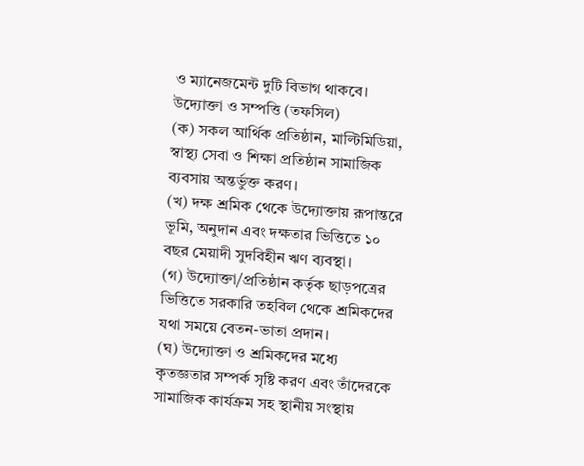ও ম্যানেজমেন্ট দুটি বিভাগ থাকবে।
উদ্যোক্তা ও সম্পত্তি (তফসিল)
(ক) সকল আর্থিক প্রতিষ্ঠান, মাল্টিমিডিয়া, স্বাস্থ্য সেবা ও শিক্ষা প্রতিষ্ঠান সামাজিক ব্যবসায় অন্তর্ভুক্ত করণ।
(খ) দক্ষ শ্রমিক থেকে উদ্যোক্তায় রূপান্তরে ভূমি, অনুদান এবং দক্ষতার ভিত্তিতে ১০ বছর মেয়াদী সুদবিহীন ঋণ ব্যবস্থা।
(গ) উদ্যোক্তা/প্রতিষ্ঠান কর্তৃক ছাড়পত্রের ভিত্তিতে সরকারি তহবিল থেকে শ্রমিকদের যথা সময়ে বেতন-ভাতা প্রদান।
(ঘ) উদ্যোক্তা ও শ্রমিকদের মধ্যে কৃতজ্ঞতার সম্পর্ক সৃষ্টি করণ এবং তাঁদেরকে সামাজিক কার্যক্রম সহ স্থানীয় সংস্থায়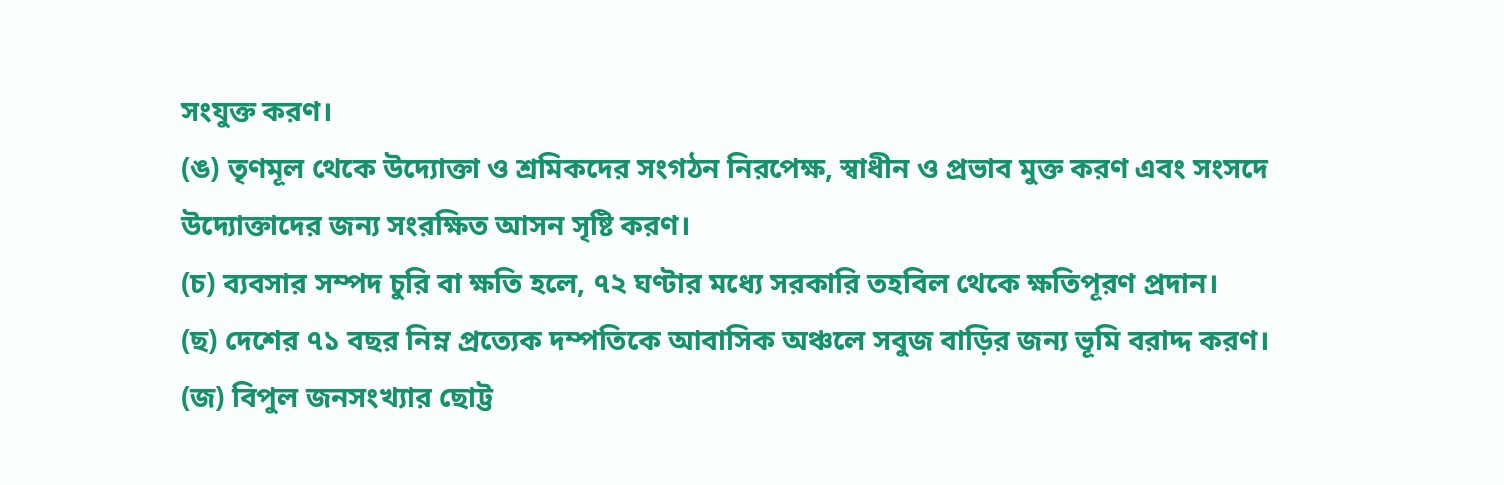সংযুক্ত করণ।
(ঙ) তৃণমূল থেকে উদ্যোক্তা ও শ্রমিকদের সংগঠন নিরপেক্ষ, স্বাধীন ও প্রভাব মুক্ত করণ এবং সংসদে উদ্যোক্তাদের জন্য সংরক্ষিত আসন সৃষ্টি করণ।
(চ) ব্যবসার সম্পদ চুরি বা ক্ষতি হলে, ৭২ ঘণ্টার মধ্যে সরকারি তহবিল থেকে ক্ষতিপূরণ প্রদান।
(ছ) দেশের ৭১ বছর নিম্ন প্রত্যেক দম্পতিকে আবাসিক অঞ্চলে সবুজ বাড়ির জন্য ভূমি বরাদ্দ করণ।
(জ) বিপুল জনসংখ্যার ছোট্ট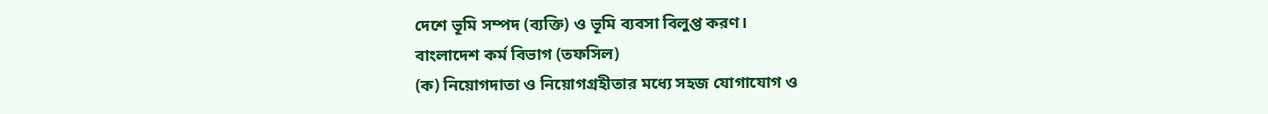দেশে ভূমি সম্পদ (ব্যক্তি) ও ভূমি ব্যবসা বিলুপ্ত করণ।
বাংলাদেশ কর্ম বিভাগ (তফসিল)
(ক) নিয়োগদাতা ও নিয়োগগ্রহীতার মধ্যে সহজ যোগাযোগ ও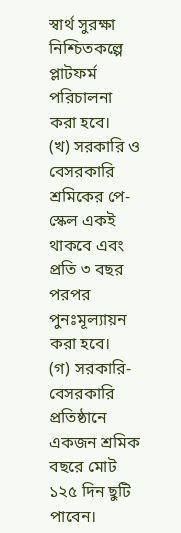স্বার্থ সুরক্ষা নিশ্চিতকল্পে প্লাটফর্ম পরিচালনা করা হবে।
(খ) সরকারি ও বেসরকারি শ্রমিকের পে-স্কেল একই থাকবে এবং প্রতি ৩ বছর পরপর পুনঃমূল্যায়ন করা হবে।
(গ) সরকারি-বেসরকারি প্রতিষ্ঠানে একজন শ্রমিক বছরে মোট ১২৫ দিন ছুটি পাবেন।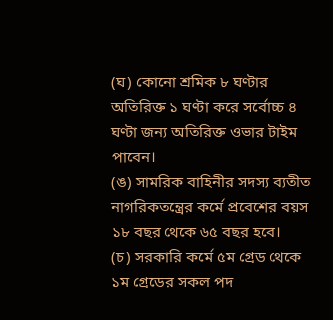(ঘ) কোনো শ্রমিক ৮ ঘণ্টার অতিরিক্ত ১ ঘণ্টা করে সর্বোচ্চ ৪ ঘণ্টা জন্য অতিরিক্ত ওভার টাইম পাবেন।
(ঙ) সামরিক বাহিনীর সদস্য ব্যতীত নাগরিকতন্ত্রের কর্মে প্রবেশের বয়স ১৮ বছর থেকে ৬৫ বছর হবে।
(চ) সরকারি কর্মে ৫ম গ্রেড থেকে ১ম গ্রেডের সকল পদ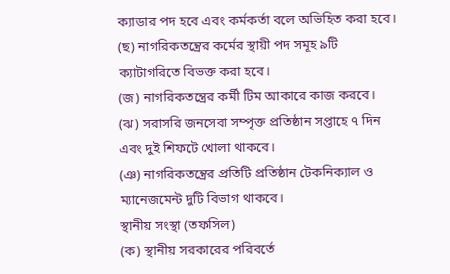ক্যাডার পদ হবে এবং কর্মকর্তা বলে অভিহিত করা হবে।
(ছ) নাগরিকতন্ত্রের কর্মের স্থায়ী পদ সমূহ ৯টি ক্যাটাগরিতে বিভক্ত করা হবে।
(জ) নাগরিকতন্ত্রের কর্মী টিম আকারে কাজ করবে।
(ঝ) সরাসরি জনসেবা সম্পৃক্ত প্রতিষ্ঠান সপ্তাহে ৭ দিন এবং দুই শিফটে খোলা থাকবে।
(ঞ) নাগরিকতন্ত্রের প্রতিটি প্রতিষ্ঠান টেকনিক্যাল ও ম্যানেজমেন্ট দুটি বিভাগ থাকবে।
স্থানীয় সংস্থা (তফসিল)
(ক) স্থানীয় সরকারের পরিবর্তে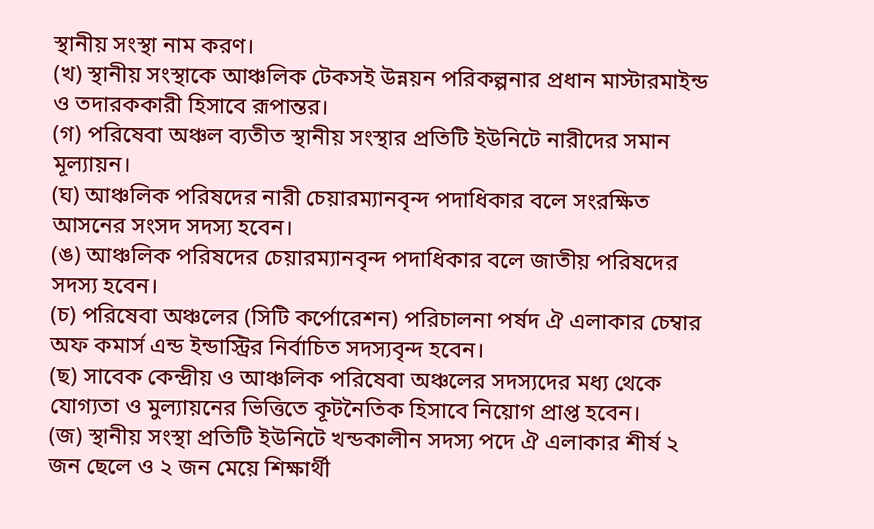স্থানীয় সংস্থা নাম করণ।
(খ) স্থানীয় সংস্থাকে আঞ্চলিক টেকসই উন্নয়ন পরিকল্পনার প্রধান মাস্টারমাইন্ড ও তদারককারী হিসাবে রূপান্তর।
(গ) পরিষেবা অঞ্চল ব্যতীত স্থানীয় সংস্থার প্রতিটি ইউনিটে নারীদের সমান মূল্যায়ন।
(ঘ) আঞ্চলিক পরিষদের নারী চেয়ারম্যানবৃন্দ পদাধিকার বলে সংরক্ষিত আসনের সংসদ সদস্য হবেন।
(ঙ) আঞ্চলিক পরিষদের চেয়ারম্যানবৃন্দ পদাধিকার বলে জাতীয় পরিষদের সদস্য হবেন।
(চ) পরিষেবা অঞ্চলের (সিটি কর্পোরেশন) পরিচালনা পর্ষদ ঐ এলাকার চেম্বার অফ কমার্স এন্ড ইন্ডাস্ট্রির নির্বাচিত সদস্যবৃন্দ হবেন।
(ছ) সাবেক কেন্দ্রীয় ও আঞ্চলিক পরিষেবা অঞ্চলের সদস্যদের মধ্য থেকে যোগ্যতা ও মুল্যায়নের ভিত্তিতে কূটনৈতিক হিসাবে নিয়োগ প্রাপ্ত হবেন।
(জ) স্থানীয় সংস্থা প্রতিটি ইউনিটে খন্ডকালীন সদস্য পদে ঐ এলাকার শীর্ষ ২ জন ছেলে ও ২ জন মেয়ে শিক্ষার্থী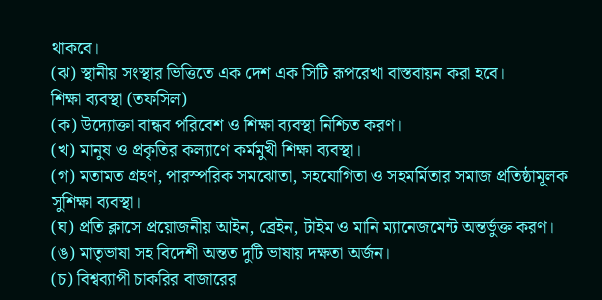থাকবে।
(ঝ) স্থানীয় সংস্থার ভিত্তিতে এক দেশ এক সিটি রূপরেখা বাস্তবায়ন করা হবে।
শিক্ষা ব্যবস্থা (তফসিল)
(ক) উদ্যোক্তা বান্ধব পরিবেশ ও শিক্ষা ব্যবস্থা নিশ্চিত করণ।
(খ) মানুষ ও প্রকৃতির কল্যাণে কর্মমুখী শিক্ষা ব্যবস্থা।
(গ) মতামত গ্রহণ, পারস্পরিক সমঝোতা, সহযোগিতা ও সহমর্মিতার সমাজ প্রতিষ্ঠামূলক সুশিক্ষা ব্যবস্থা।
(ঘ) প্রতি ক্লাসে প্রয়োজনীয় আইন, ব্রেইন, টাইম ও মানি ম্যানেজমেন্ট অন্তর্ভুক্ত করণ।
(ঙ) মাতৃভাষা সহ বিদেশী অন্তত দুটি ভাষায় দক্ষতা অর্জন।
(চ) বিশ্বব্যাপী চাকরির বাজারের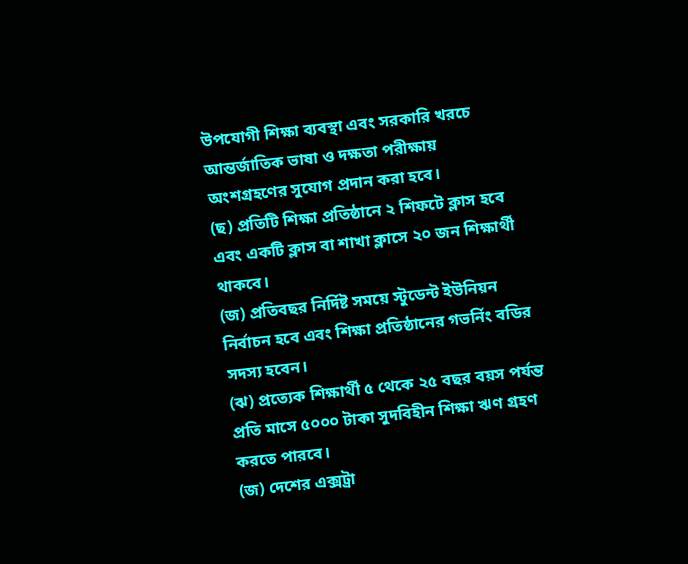উপযোগী শিক্ষা ব্যবস্থা এবং সরকারি খরচে আন্তর্জাতিক ভাষা ও দক্ষতা পরীক্ষায় অংশগ্রহণের সুযোগ প্রদান করা হবে।
(ছ) প্রতিটি শিক্ষা প্রতিষ্ঠানে ২ শিফটে ক্লাস হবে এবং একটি ক্লাস বা শাখা ক্লাসে ২০ জন শিক্ষার্থী থাকবে।
(জ) প্রতিবছর নির্দিষ্ট সময়ে স্টুডেন্ট ইউনিয়ন নির্বাচন হবে এবং শিক্ষা প্রতিষ্ঠানের গভর্নিং বডির সদস্য হবেন।
(ঝ) প্রত্যেক শিক্ষার্থী ৫ থেকে ২৫ বছর বয়স পর্যন্ত প্রতি মাসে ৫০০০ টাকা সুদবিহীন শিক্ষা ঋণ গ্রহণ করতে পারবে।
(জ) দেশের এক্সট্রা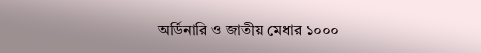অর্ডিনারি ও জাতীয় মেধার ১০০০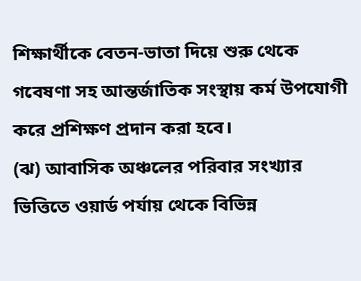শিক্ষার্থীকে বেতন-ভাতা দিয়ে শুরু থেকে গবেষণা সহ আন্তর্জাতিক সংস্থায় কর্ম উপযোগী করে প্রশিক্ষণ প্রদান করা হবে।
(ঝ) আবাসিক অঞ্চলের পরিবার সংখ্যার ভিত্তিতে ওয়ার্ড পর্যায় থেকে বিভিন্ন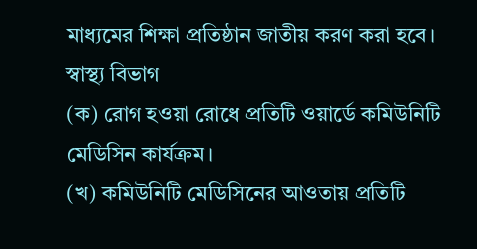মাধ্যমের শিক্ষা প্রতিষ্ঠান জাতীয় করণ করা হবে।
স্বাস্থ্য বিভাগ
(ক) রোগ হওয়া রোধে প্রতিটি ওয়ার্ডে কমিউনিটি মেডিসিন কার্যক্রম।
(খ) কমিউনিটি মেডিসিনের আওতায় প্রতিটি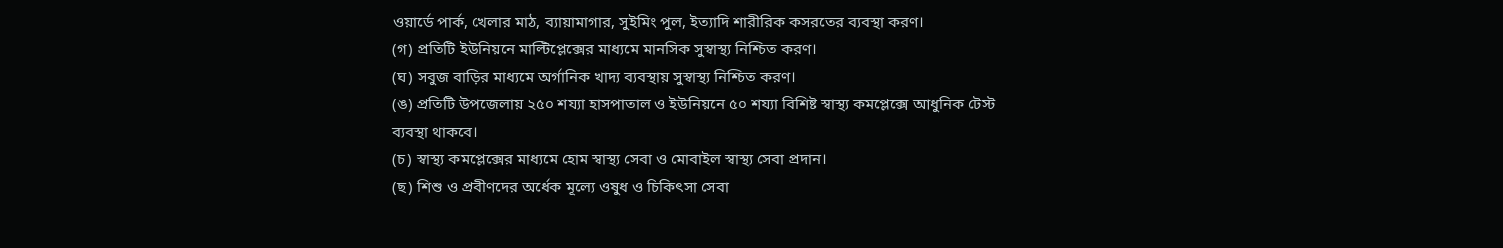ওয়ার্ডে পার্ক, খেলার মাঠ, ব্যায়ামাগার, সুইমিং পুল, ইত্যাদি শারীরিক কসরতের ব্যবস্থা করণ।
(গ) প্রতিটি ইউনিয়নে মাল্টিপ্লেক্সের মাধ্যমে মানসিক সুস্বাস্থ্য নিশ্চিত করণ।
(ঘ) সবুজ বাড়ির মাধ্যমে অর্গানিক খাদ্য ব্যবস্থায় সুস্বাস্থ্য নিশ্চিত করণ।
(ঙ) প্রতিটি উপজেলায় ২৫০ শয্যা হাসপাতাল ও ইউনিয়নে ৫০ শয্যা বিশিষ্ট স্বাস্থ্য কমপ্লেক্সে আধুনিক টেস্ট ব্যবস্থা থাকবে।
(চ) স্বাস্থ্য কমপ্লেক্সের মাধ্যমে হোম স্বাস্থ্য সেবা ও মোবাইল স্বাস্থ্য সেবা প্রদান।
(ছ) শিশু ও প্রবীণদের অর্ধেক মূল্যে ওষুধ ও চিকিৎসা সেবা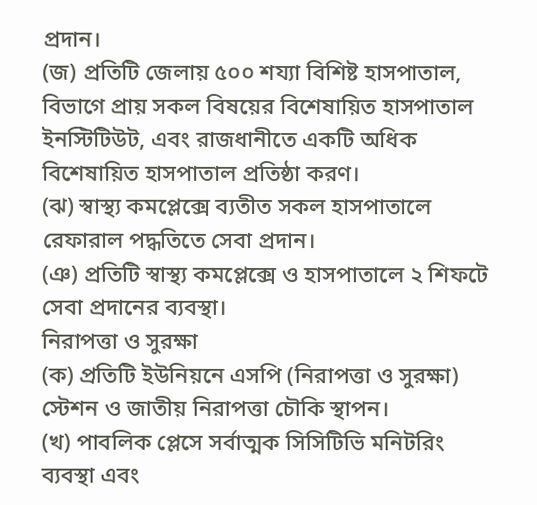প্রদান।
(জ) প্রতিটি জেলায় ৫০০ শয্যা বিশিষ্ট হাসপাতাল, বিভাগে প্রায় সকল বিষয়ের বিশেষায়িত হাসপাতাল ইনস্টিটিউট, এবং রাজধানীতে একটি অধিক বিশেষায়িত হাসপাতাল প্রতিষ্ঠা করণ।
(ঝ) স্বাস্থ্য কমপ্লেক্সে ব্যতীত সকল হাসপাতালে রেফারাল পদ্ধতিতে সেবা প্রদান।
(ঞ) প্রতিটি স্বাস্থ্য কমপ্লেক্সে ও হাসপাতালে ২ শিফটে সেবা প্রদানের ব্যবস্থা।
নিরাপত্তা ও সুরক্ষা
(ক) প্রতিটি ইউনিয়নে এসপি (নিরাপত্তা ও সুরক্ষা) স্টেশন ও জাতীয় নিরাপত্তা চৌকি স্থাপন।
(খ) পাবলিক প্লেসে সর্বাত্মক সিসিটিভি মনিটরিং ব্যবস্থা এবং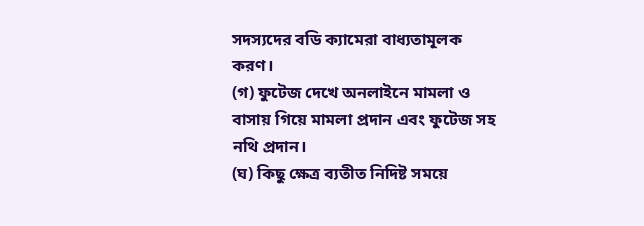সদস্যদের বডি ক্যামেরা বাধ্যতামূলক করণ।
(গ) ফুটেজ দেখে অনলাইনে মামলা ও বাসায় গিয়ে মামলা প্রদান এবং ফুটেজ সহ নথি প্রদান।
(ঘ) কিছু ক্ষেত্র ব্যতীত নিদিষ্ট সময়ে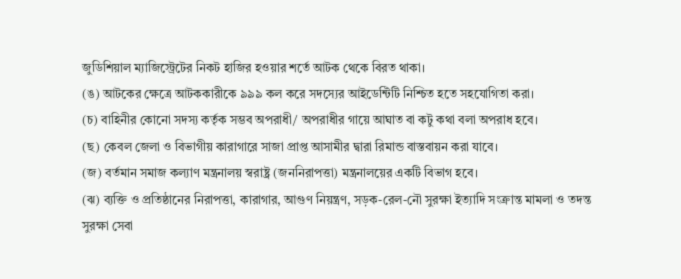জুডিশিয়াল ম্যাজিস্ট্রেটের নিকট হাজির হওয়ার শর্তে আটক থেকে বিরত থাকা।
(ঙ) আটকের ক্ষেত্রে আটককারীকে ৯৯৯ কল করে সদস্যের আইডেন্টিটি নিশ্চিত হতে সহযোগিতা করা।
(চ) বাহিনীর কোনো সদস্য কর্তৃক সম্ভব অপরাধী/ অপরাধীর গায়ে আঘাত বা কটু কথা বলা অপরাধ হবে।
(ছ) কেবল জেলা ও বিভাগীয় কারাগারে সাজা প্রাপ্ত আসামীর দ্বারা রিমান্ড বাস্তবায়ন করা যাবে।
(জ) বর্তমান সমাজ কল্যাণ মন্ত্রনালয় স্বরাষ্ট্র (জননিরাপত্তা) মন্ত্রনালয়ের একটি বিভাগ হবে।
(ঝ) ব্যক্তি ও প্রতিষ্ঠানের নিরাপত্তা, কারাগার, আগুণ নিয়ন্ত্রণ, সড়ক-রেল-নৌ সুরক্ষা ইত্যাদি সংক্রান্ত মামলা ও তদন্ত সুরক্ষা সেবা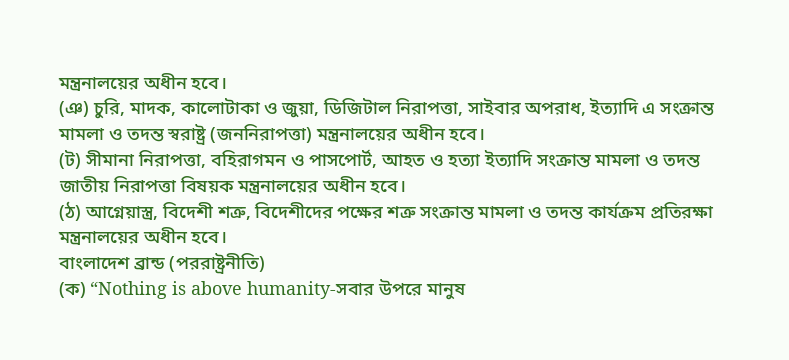মন্ত্রনালয়ের অধীন হবে।
(ঞ) চুরি, মাদক, কালোটাকা ও জুয়া, ডিজিটাল নিরাপত্তা, সাইবার অপরাধ, ইত্যাদি এ সংক্রান্ত মামলা ও তদন্ত স্বরাষ্ট্র (জননিরাপত্তা) মন্ত্রনালয়ের অধীন হবে।
(ট) সীমানা নিরাপত্তা, বহিরাগমন ও পাসপোর্ট, আহত ও হত্যা ইত্যাদি সংক্রান্ত মামলা ও তদন্ত জাতীয় নিরাপত্তা বিষয়ক মন্ত্রনালয়ের অধীন হবে।
(ঠ) আগ্নেয়াস্ত্র, বিদেশী শত্রু, বিদেশীদের পক্ষের শত্রু সংক্রান্ত মামলা ও তদন্ত কার্যক্রম প্রতিরক্ষা মন্ত্রনালয়ের অধীন হবে।
বাংলাদেশ ব্রান্ড (পররাষ্ট্রনীতি)
(ক) “Nothing is above humanity-সবার উপরে মানুষ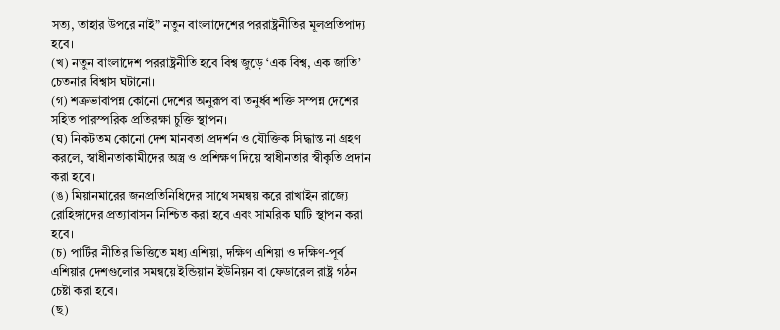সত্য, তাহার উপরে নাই” নতুন বাংলাদেশের পররাষ্ট্রনীতির মূলপ্রতিপাদ্য হবে।
(খ) নতুন বাংলাদেশ পররাষ্ট্রনীতি হবে বিশ্ব জুড়ে ‘এক বিশ্ব, এক জাতি’ চেতনার বিশ্বাস ঘটানো।
(গ) শত্রুভাবাপন্ন কোনো দেশের অনুরূপ বা তনুর্ধ্ব শক্তি সম্পন্ন দেশের সহিত পারস্পরিক প্রতিরক্ষা চুক্তি স্থাপন।
(ঘ) নিকটতম কোনো দেশ মানবতা প্রদর্শন ও যৌক্তিক সিদ্ধান্ত না গ্রহণ করলে, স্বাধীনতাকামীদের অস্ত্র ও প্রশিক্ষণ দিয়ে স্বাধীনতার স্বীকৃতি প্রদান করা হবে।
(ঙ) মিয়ানমারের জনপ্রতিনিধিদের সাথে সমন্বয় করে রাখাইন রাজ্যে রোহিঙ্গাদের প্রত্যাবাসন নিশ্চিত করা হবে এবং সামরিক ঘাটি স্থাপন করা হবে।
(চ) পার্টির নীতির ভিত্তিতে মধ্য এশিয়া, দক্ষিণ এশিয়া ও দক্ষিণ-পূর্ব এশিয়ার দেশগুলোর সমন্বয়ে ইন্ডিয়ান ইউনিয়ন বা ফেডারেল রাষ্ট্র গঠন চেষ্টা করা হবে।
(ছ)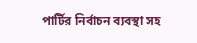পার্টির নির্বাচন ব্যবস্থা সহ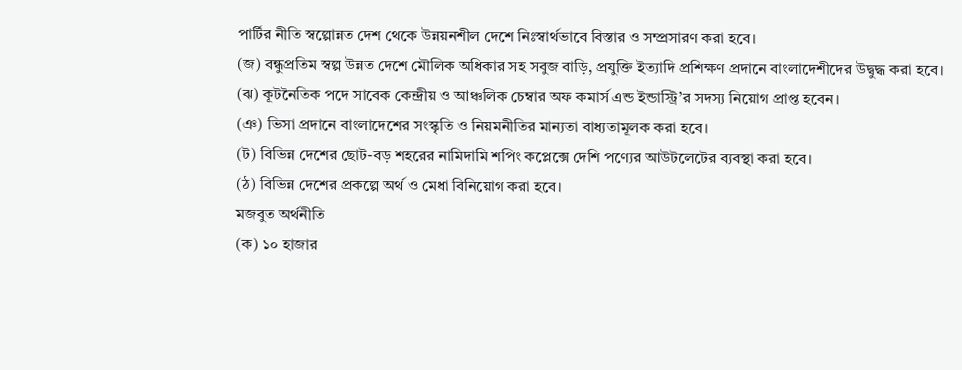পার্টির নীতি স্বল্পোন্নত দেশ থেকে উন্নয়নশীল দেশে নিঃস্বার্থভাবে বিস্তার ও সম্প্রসারণ করা হবে।
(জ) বন্ধুপ্রতিম স্বল্প উন্নত দেশে মৌলিক অধিকার সহ সবুজ বাড়ি, প্রযুক্তি ইত্যাদি প্রশিক্ষণ প্রদানে বাংলাদেশীদের উদ্বুদ্ধ করা হবে।
(ঝ) কূটনৈতিক পদে সাবেক কেন্দ্রীয় ও আঞ্চলিক চেম্বার অফ কমার্স এন্ড ইন্ডাস্ট্রি’র সদস্য নিয়োগ প্রাপ্ত হবেন।
(ঞ) ভিসা প্রদানে বাংলাদেশের সংস্কৃতি ও নিয়মনীতির মান্যতা বাধ্যতামূলক করা হবে।
(ট) বিভিন্ন দেশের ছোট-বড় শহরের নামিদামি শপিং কপ্লেক্সে দেশি পণ্যের আউটলেটের ব্যবস্থা করা হবে।
(ঠ) বিভিন্ন দেশের প্রকল্পে অর্থ ও মেধা বিনিয়োগ করা হবে।
মজবুত অর্থনীতি
(ক) ১০ হাজার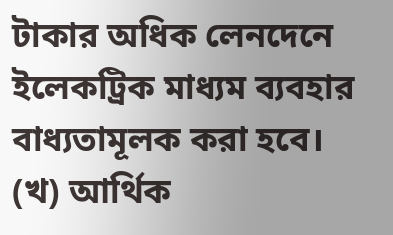টাকার অধিক লেনদেনে ইলেকট্রিক মাধ্যম ব্যবহার বাধ্যতামূলক করা হবে।
(খ) আর্থিক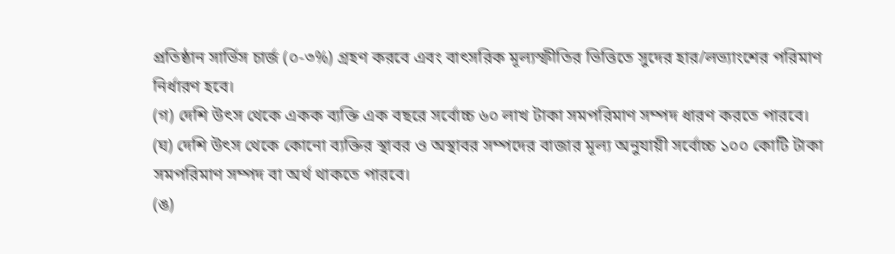প্রতিষ্ঠান সার্ভিস চার্জ (০-৩%) গ্রহণ করবে এবং বাৎসরিক মূল্যস্ফীতির ভিত্তিতে সুদের হার/লভ্যাংশের পরিমাণ নির্ধারণ হবে।
(গ) দেশি উৎস থেকে একক ব্যক্তি এক বছরে সর্বোচ্চ ৬০ লাখ টাকা সমপরিমাণ সম্পদ ধারণ করতে পারবে।
(ঘ) দেশি উৎস থেকে কোনো ব্যক্তির স্থাবর ও অস্থাবর সম্পদের বাজার মূল্য অনুযায়ী সর্বোচ্চ ১০০ কোটি টাকা সমপরিমাণ সম্পদ বা অর্থ থাকতে পারবে।
(ঙ)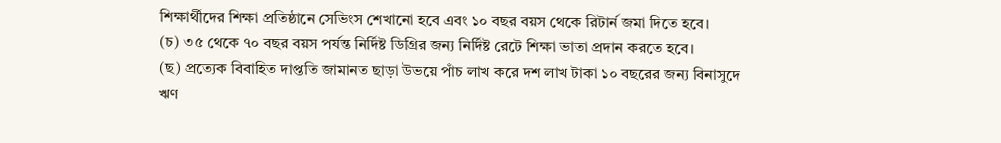শিক্ষার্থীদের শিক্ষা প্রতিষ্ঠানে সেভিংস শেখানো হবে এবং ১০ বছর বয়স থেকে রিটার্ন জমা দিতে হবে।
(চ) ৩৫ থেকে ৭০ বছর বয়স পর্যন্ত নির্দিষ্ট ডিগ্রির জন্য নির্দিষ্ট রেটে শিক্ষা ভাতা প্রদান করতে হবে।
(ছ) প্রত্যেক বিবাহিত দাপ্ততি জামানত ছাড়া উভয়ে পাঁচ লাখ করে দশ লাখ টাকা ১০ বছরের জন্য বিনাসুদে ঋণ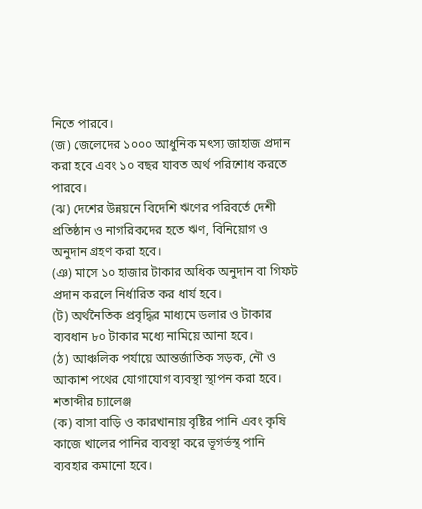নিতে পারবে।
(জ) জেলেদের ১০০০ আধুনিক মৎস্য জাহাজ প্রদান করা হবে এবং ১০ বছর যাবত অর্থ পরিশোধ করতে পারবে।
(ঝ) দেশের উন্নয়নে বিদেশি ঋণের পরিবর্তে দেশী প্রতিষ্ঠান ও নাগরিকদের হতে ঋণ, বিনিয়োগ ও অনুদান গ্রহণ করা হবে।
(ঞ) মাসে ১০ হাজার টাকার অধিক অনুদান বা গিফট প্রদান করলে নির্ধারিত কর ধার্য হবে।
(ট) অর্থনৈতিক প্রবৃদ্ধির মাধ্যমে ডলার ও টাকার ব্যবধান ৮০ টাকার মধ্যে নামিয়ে আনা হবে।
(ঠ) আঞ্চলিক পর্যায়ে আন্তর্জাতিক সড়ক, নৌ ও আকাশ পথের যোগাযোগ ব্যবস্থা স্থাপন করা হবে।
শতাব্দীর চ্যালেঞ্জ
(ক) বাসা বাড়ি ও কারখানায় বৃষ্টির পানি এবং কৃষি কাজে খালের পানির ব্যবস্থা করে ভূগর্ভস্থ পানি ব্যবহার কমানো হবে।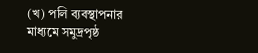(খ) পলি ব্যবস্থাপনার মাধ্যমে সমুদ্রপৃষ্ঠ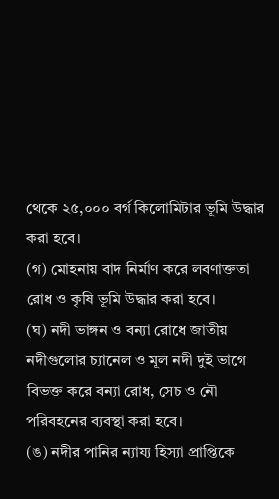থেকে ২৫,০০০ বর্গ কিলোমিটার ভূমি উদ্ধার করা হবে।
(গ) মোহনায় বাদ নির্মাণ করে লবণাক্ততা রোধ ও কৃষি ভূমি উদ্ধার করা হবে।
(ঘ) নদী ভাঙ্গন ও বন্যা রোধে জাতীয় নদীগুলোর চ্যানেল ও মূল নদী দুই ভাগে বিভক্ত করে বন্যা রোধ, সেচ ও নৌ পরিবহনের ব্যবস্থা করা হবে।
(ঙ) নদীর পানির ন্যায্য হিস্যা প্রাপ্তিকে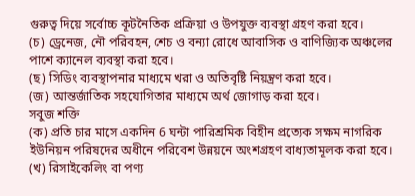গুরুত্ব দিয়ে সর্বোচ্চ কূটনৈতিক প্রক্রিয়া ও উপযুক্ত ব্যবস্থা গ্রহণ করা হবে।
(চ) ড্রেনেজ, নৌ পরিবহন, শেচ ও বন্যা রোধে আবাসিক ও বাণিজ্যিক অঞ্চলের পাশে ক্যানেল ব্যবস্থা করা হবে।
(ছ) সিডিং ব্যবস্থাপনার মাধ্যমে খরা ও অতিবৃষ্টি নিয়ন্ত্রণ করা হবে।
(জ) আন্তর্জাতিক সহযোগিতার মাধ্যমে অর্থ জোগাড় করা হবে।
সবুজ শক্তি
(ক) প্রতি চার মাসে একদিন 6 ঘন্টা পারিশ্রমিক বিহীন প্রত্যেক সক্ষম নাগরিক ইউনিয়ন পরিষদের অধীনে পরিবেশ উন্নয়নে অংশগ্রহণ বাধ্যতামূলক করা হবে।
(খ) রিসাইকেলিং বা পণ্য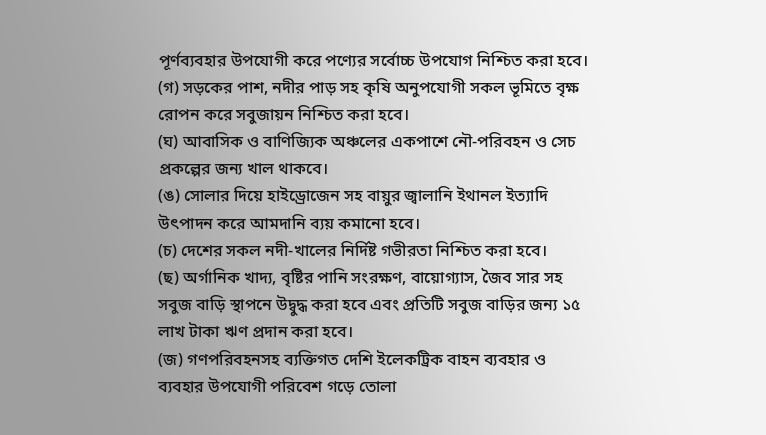পূর্ণব্যবহার উপযোগী করে পণ্যের সর্বোচ্চ উপযোগ নিশ্চিত করা হবে।
(গ) সড়কের পাশ, নদীর পাড় সহ কৃষি অনুপযোগী সকল ভূমিতে বৃক্ষ রোপন করে সবুজায়ন নিশ্চিত করা হবে।
(ঘ) আবাসিক ও বাণিজ্যিক অঞ্চলের একপাশে নৌ-পরিবহন ও সেচ প্রকল্পের জন্য খাল থাকবে।
(ঙ) সোলার দিয়ে হাইড্রোজেন সহ বায়ুর জ্বালানি ইথানল ইত্যাদি উৎপাদন করে আমদানি ব্যয় কমানো হবে।
(চ) দেশের সকল নদী-খালের নির্দিষ্ট গভীরতা নিশ্চিত করা হবে।
(ছ) অর্গানিক খাদ্য, বৃষ্টির পানি সংরক্ষণ, বায়োগ্যাস, জৈব সার সহ সবুজ বাড়ি স্থাপনে উদ্বুদ্ধ করা হবে এবং প্রতিটি সবুজ বাড়ির জন্য ১৫ লাখ টাকা ঋণ প্রদান করা হবে।
(জ) গণপরিবহনসহ ব্যক্তিগত দেশি ইলেকট্রিক বাহন ব্যবহার ও ব্যবহার উপযোগী পরিবেশ গড়ে তোলা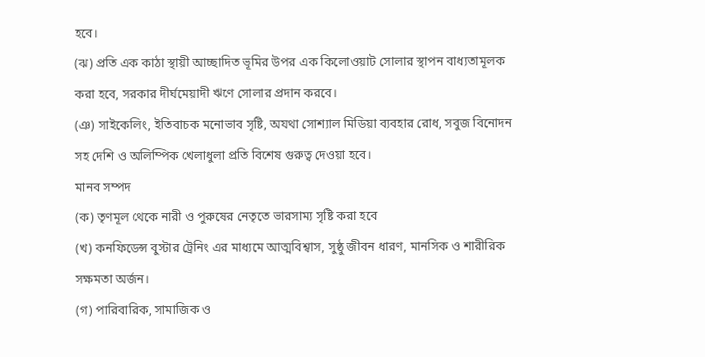হবে।
(ঝ) প্রতি এক কাঠা স্থায়ী আচ্ছাদিত ভূমির উপর এক কিলোওয়াট সোলার স্থাপন বাধ্যতামূলক করা হবে, সরকার দীর্ঘমেয়াদী ঋণে সোলার প্রদান করবে।
(ঞ) সাইকেলিং, ইতিবাচক মনোভাব সৃষ্টি, অযথা সোশ্যাল মিডিয়া ব্যবহার রোধ, সবুজ বিনোদন সহ দেশি ও অলিম্পিক খেলাধুলা প্রতি বিশেষ গুরুত্ব দেওয়া হবে।
মানব সম্পদ
(ক) তৃণমূল থেকে নারী ও পুরুষের নেতৃতে ভারসাম্য সৃষ্টি করা হবে
(খ) কনফিডেন্স বুস্টার ট্রেনিং এর মাধ্যমে আত্মবিশ্বাস, সুষ্ঠু জীবন ধারণ, মানসিক ও শারীরিক সক্ষমতা অর্জন।
(গ) পারিবারিক, সামাজিক ও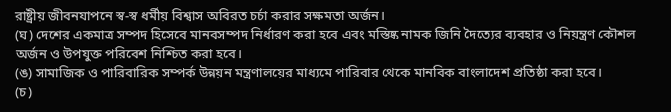রাষ্ট্রীয় জীবনযাপনে স্ব-স্ব ধর্মীয় বিশ্বাস অবিরত চর্চা করার সক্ষমতা অর্জন।
(ঘ) দেশের একমাত্র সম্পদ হিসেবে মানবসম্পদ নির্ধারণ করা হবে এবং মস্তিষ্ক নামক জিনি দৈত্যের ব্যবহার ও নিয়ন্ত্রণ কৌশল অর্জন ও উপযুক্ত পরিবেশ নিশ্চিত করা হবে।
(ঙ) সামাজিক ও পারিবারিক সম্পর্ক উন্নয়ন মন্ত্রণালয়ের মাধ্যমে পারিবার থেকে মানবিক বাংলাদেশ প্রতিষ্ঠা করা হবে।
(চ)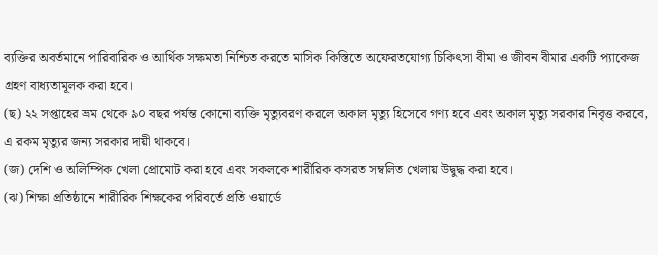ব্যক্তির অবর্তমানে পারিবারিক ও আর্থিক সক্ষমতা নিশ্চিত করতে মাসিক কিস্তিতে অফেরতযোগ্য চিকিৎসা বীমা ও জীবন বীমার একটি প্যাকেজ গ্রহণ বাধ্যতামূলক করা হবে।
(ছ) ২২ সপ্তাহের ভ্রম থেকে ৯০ বছর পর্যন্ত কোনো ব্যক্তি মৃত্যুবরণ করলে অকাল মৃত্যু হিসেবে গণ্য হবে এবং অকাল মৃত্যু সরকার নিবৃত্ত করবে, এ রকম মৃত্যুর জন্য সরকার দায়ী থাকবে।
(জ) দেশি ও অলিম্পিক খেলা প্রোমোট করা হবে এবং সকলকে শারীরিক কসরত সম্বলিত খেলায় উদ্বুদ্ধ করা হবে।
(ঝ) শিক্ষা প্রতিষ্ঠানে শারীরিক শিক্ষকের পরিবর্তে প্রতি ওয়ার্ডে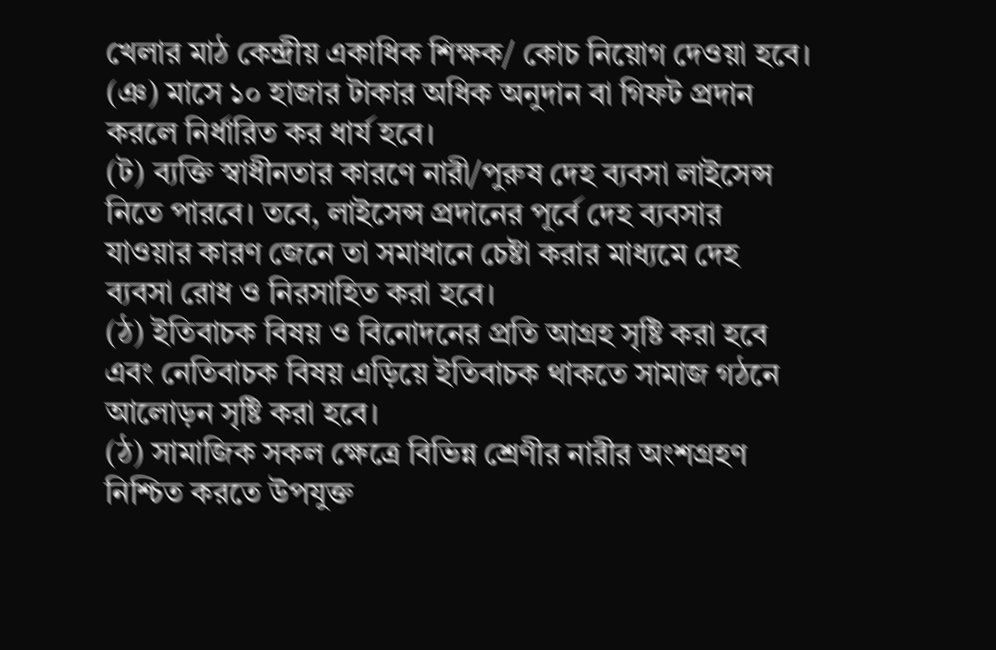খেলার মাঠ কেন্দ্রীয় একাধিক শিক্ষক/ কোচ নিয়োগ দেওয়া হবে।
(ঞ) মাসে ১০ হাজার টাকার অধিক অনুদান বা গিফট প্রদান করলে নির্ধারিত কর ধার্য হবে।
(ট) ব্যক্তি স্বাধীনতার কারণে নারী/পুরুষ দেহ ব্যবসা লাইসেন্স নিতে পারবে। তবে, লাইসেন্স প্রদানের পূর্বে দেহ ব্যবসার যাওয়ার কারণ জেনে তা সমাধানে চেষ্টা করার মাধ্যমে দেহ ব্যবসা রোধ ও নিরসাহিত করা হবে।
(ঠ) ইতিবাচক বিষয় ও বিনোদনের প্রতি আগ্রহ সৃষ্টি করা হবে এবং নেতিবাচক বিষয় এড়িয়ে ইতিবাচক থাকতে সামাজ গঠনে আলোড়ন সৃষ্টি করা হবে।
(ঠ) সামাজিক সকল ক্ষেত্রে বিভিন্ন শ্রেণীর নারীর অংশগ্রহণ নিশ্চিত করতে উপযুক্ত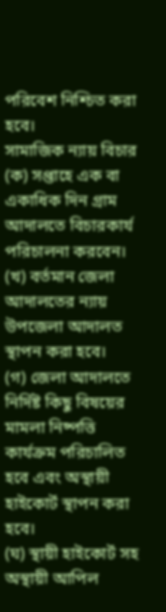পরিবেশ নিশ্চিত করা হবে।
সামাজিক ন্যায় বিচার
(ক) সপ্তাহে এক বা একাধিক দিন গ্রাম আদালতে বিচারকার্য পরিচালনা করবেন।
(খ) বর্তমান জেলা আদালতের ন্যায় উপজেলা আদালত স্থাপন করা হবে।
(গ) জেলা আদালতে নির্দিষ্ট কিছু বিষয়ের মামলা নিষ্পত্তি কার্যক্রম পরিচালিত হবে এবং অস্থায়ী হাইকোর্ট স্থাপন করা হবে।
(ঘ) স্থায়ী হাইকোর্ট সহ অস্থায়ী আপিল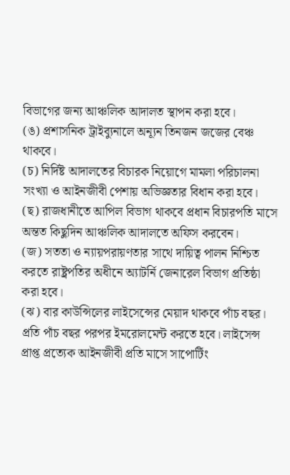বিভাগের জন্য আঞ্চলিক আদালত স্থাপন করা হবে।
(ঙ) প্রশাসনিক ট্রাইব্যুনালে অন্যূন তিনজন জজের বেঞ্চ থাকবে।
(চ) নির্দিষ্ট আদালতের বিচারক নিয়োগে মামলা পরিচালনা সংখ্যা ও আইনজীবী পেশায় অভিজ্ঞতার বিধান করা হবে।
(ছ) রাজধানীতে আপিল বিভাগ থাকবে প্রধান বিচারপতি মাসে অন্তত কিছুদিন আঞ্চলিক আদালতে অফিস করবেন।
(জ) সততা ও ন্যায়পরায়ণতার সাথে দায়িত্ব পালন নিশ্চিত করতে রাষ্ট্রপতির অধীনে অ্যাটর্নি জেনারেল বিভাগ প্রতিষ্ঠা করা হবে।
(ঝ) বার কাউন্সিলের লাইসেন্সের মেয়াদ থাকবে পাঁচ বছর। প্রতি পাঁচ বছর পরপর ইমরোলমেন্ট করতে হবে। লাইসেন্স প্রাপ্ত প্রত্যেক আইনজীবী প্রতি মাসে সাপোর্টিং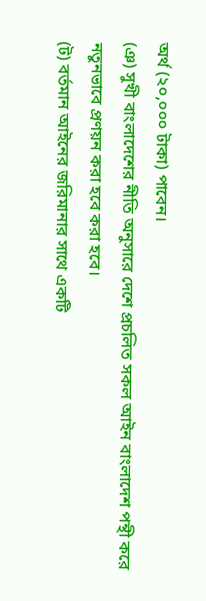অর্থ (২০,০০০ টাকা) পাবেন।
(ঞ) সুখী বাংলাদেশের নীতি অনুসারে দেশে প্রচলিত সকল আইন বাংলাদেশ পন্থী করে নতুনভাবে প্রণয়ন করা হবে করা হবে।
(ট) বর্তমান আইনের জরিমানার সাথে একটি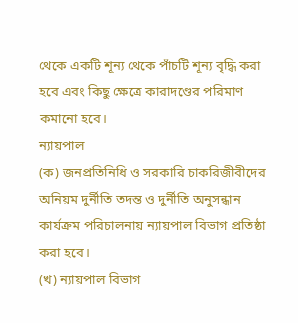থেকে একটি শূন্য থেকে পাঁচটি শূন্য বৃদ্ধি করা হবে এবং কিছু ক্ষেত্রে কারাদণ্ডের পরিমাণ কমানো হবে।
ন্যায়পাল
(ক) জনপ্রতিনিধি ও সরকারি চাকরিজীবীদের অনিয়ম দুর্নীতি তদন্ত ও দুর্নীতি অনুসন্ধান কার্যক্রম পরিচালনায় ন্যায়পাল বিভাগ প্রতিষ্ঠা করা হবে।
(খ) ন্যায়পাল বিভাগ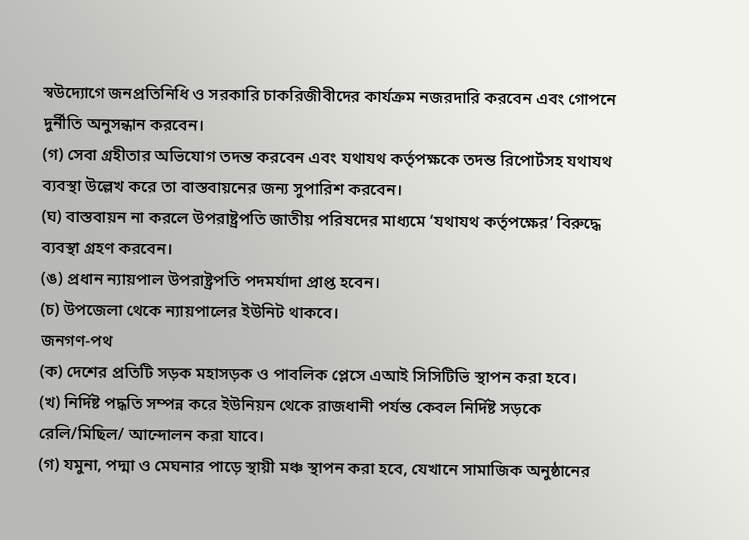স্বউদ্যোগে জনপ্রতিনিধি ও সরকারি চাকরিজীবীদের কার্যক্রম নজরদারি করবেন এবং গোপনে দুর্নীতি অনুসন্ধান করবেন।
(গ) সেবা গ্রহীতার অভিযোগ তদন্ত করবেন এবং যথাযথ কর্তৃপক্ষকে তদন্ত রিপোর্টসহ যথাযথ ব্যবস্থা উল্লেখ করে তা বাস্তবায়নের জন্য সুপারিশ করবেন।
(ঘ) বাস্তবায়ন না করলে উপরাষ্ট্রপতি জাতীয় পরিষদের মাধ্যমে ‘যথাযথ কর্তৃপক্ষের’ বিরুদ্ধে ব্যবস্থা গ্রহণ করবেন।
(ঙ) প্রধান ন্যায়পাল উপরাষ্ট্রপতি পদমর্যাদা প্রাপ্ত হবেন।
(চ) উপজেলা থেকে ন্যায়পালের ইউনিট থাকবে।
জনগণ-পথ
(ক) দেশের প্রতিটি সড়ক মহাসড়ক ও পাবলিক প্লেসে এআই সিসিটিভি স্থাপন করা হবে।
(খ) নির্দিষ্ট পদ্ধতি সম্পন্ন করে ইউনিয়ন থেকে রাজধানী পর্যন্ত কেবল নির্দিষ্ট সড়কে রেলি/মিছিল/ আন্দোলন করা যাবে।
(গ) যমুনা, পদ্মা ও মেঘনার পাড়ে স্থায়ী মঞ্চ স্থাপন করা হবে, যেখানে সামাজিক অনুষ্ঠানের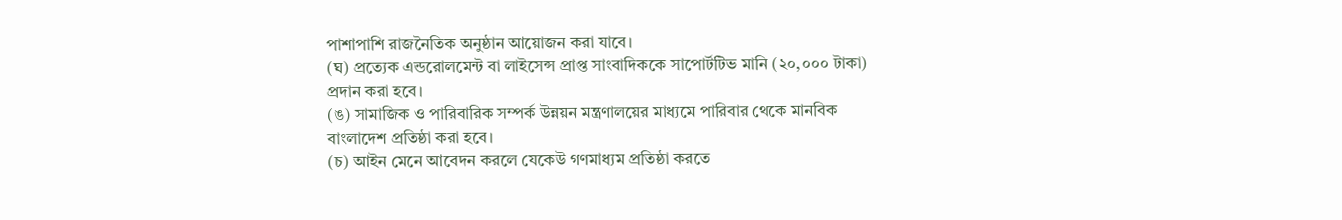পাশাপাশি রাজনৈতিক অনুষ্ঠান আয়োজন করা যাবে।
(ঘ) প্রত্যেক এন্ডরোলমেন্ট বা লাইসেন্স প্রাপ্ত সাংবাদিককে সাপোর্টটিভ মানি (২০,০০০ টাকা) প্রদান করা হবে।
(ঙ) সামাজিক ও পারিবারিক সম্পর্ক উন্নয়ন মন্ত্রণালয়ের মাধ্যমে পারিবার থেকে মানবিক বাংলাদেশ প্রতিষ্ঠা করা হবে।
(চ) আইন মেনে আবেদন করলে যেকেউ গণমাধ্যম প্রতিষ্ঠা করতে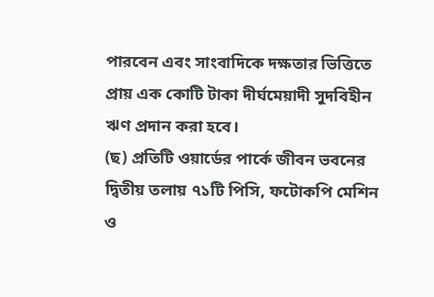পারবেন এবং সাংবাদিকে দক্ষতার ভিত্তিতে প্রায় এক কোটি টাকা দীর্ঘমেয়াদী সুদবিহীন ঋণ প্রদান করা হবে।
(ছ) প্রতিটি ওয়ার্ডের পার্কে জীবন ভবনের দ্বিতীয় তলায় ৭১টি পিসি, ফটোকপি মেশিন ও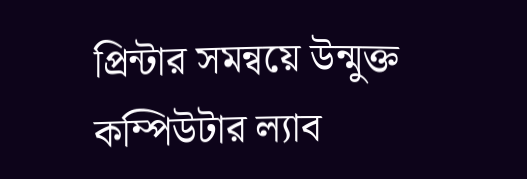প্রিন্টার সমন্বয়ে উন্মুক্ত কম্পিউটার ল্যাব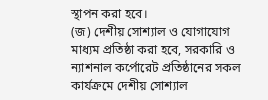স্থাপন করা হবে।
(জ) দেশীয় সোশ্যাল ও যোগাযোগ মাধ্যম প্রতিষ্ঠা করা হবে, সরকারি ও ন্যাশনাল কর্পোরেট প্রতিষ্ঠানের সকল কার্যক্রমে দেশীয় সোশ্যাল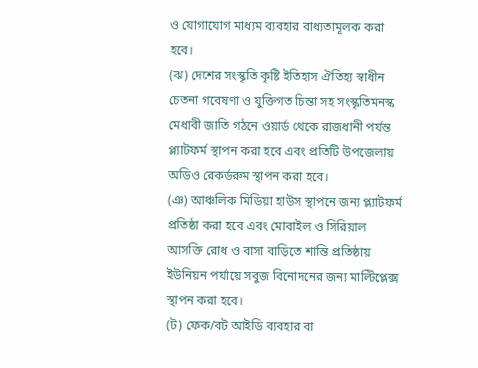ও যোগাযোগ মাধ্যম ব্যবহার বাধ্যতামূলক করা হবে।
(ঝ) দেশের সংস্কৃতি কৃষ্টি ইতিহাস ঐতিহ্য স্বাধীন চেতনা গবেষণা ও যুক্তিগত চিন্তা সহ সংস্কৃতিমনস্ক মেধাবী জাতি গঠনে ওয়ার্ড থেকে রাজধানী পর্যন্ত প্ল্যাটফর্ম স্থাপন করা হবে এবং প্রতিটি উপজেলায় অডিও রেকর্ডরুম স্থাপন করা হবে।
(ঞ) আঞ্চলিক মিডিয়া হাউস স্থাপনে জন্য প্ল্যাটফর্ম প্রতিষ্ঠা করা হবে এবং মোবাইল ও সিরিয়াল আসক্তি রোধ ও বাসা বাড়িতে শান্তি প্রতিষ্ঠায় ইউনিয়ন পর্যায়ে সবুজ বিনোদনের জন্য মাল্টিপ্লেক্স স্থাপন করা হবে।
(ট) ফেক/বট আইডি ব্যবহার বা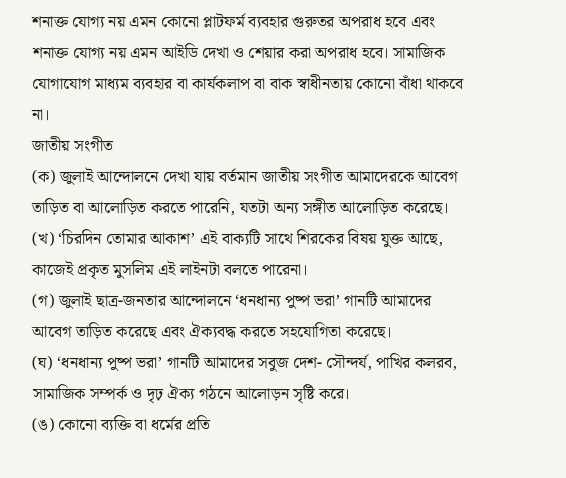শনাক্ত যোগ্য নয় এমন কোনো প্লাটফর্ম ব্যবহার গুরুতর অপরাধ হবে এবং শনাক্ত যোগ্য নয় এমন আইডি দেখা ও শেয়ার করা অপরাধ হবে। সামাজিক যোগাযোগ মাধ্যম ব্যবহার বা কার্যকলাপ বা বাক স্বাধীনতায় কোনো বাঁধা থাকবে না।
জাতীয় সংগীত
(ক) জুলাই আন্দোলনে দেখা যায় বর্তমান জাতীয় সংগীত আমাদেরকে আবেগ তাড়িত বা আলোড়িত করতে পারেনি, যতটা অন্য সঙ্গীত আলোড়িত করেছে।
(খ) ‘চিরদিন তোমার আকাশ’ এই বাক্যটি সাথে শিরকের বিষয় যুক্ত আছে, কাজেই প্রকৃত মুসলিম এই লাইনটা বলতে পারেনা।
(গ) জুলাই ছাত্র-জনতার আন্দোলনে ‘ধনধান্য পুষ্প ভরা’ গানটি আমাদের আবেগ তাড়িত করেছে এবং ঐক্যবদ্ধ করতে সহযোগিতা করেছে।
(ঘ) ‘ধনধান্য পুষ্প ভরা’ গানটি আমাদের সবুজ দেশ- সৌন্দর্য, পাখির কলরব, সামাজিক সম্পর্ক ও দৃঢ় ঐক্য গঠনে আলোড়ন সৃষ্টি করে।
(ঙ) কোনো ব্যক্তি বা ধর্মের প্রতি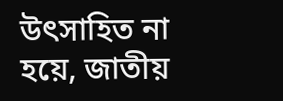উৎসাহিত না হয়ে, জাতীয়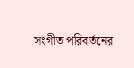সংগীত পরিবর্তনের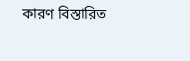কারণ বিস্তারিত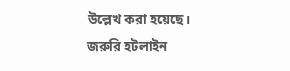উল্লেখ করা হয়েছে।
জরুরি হটলাইন